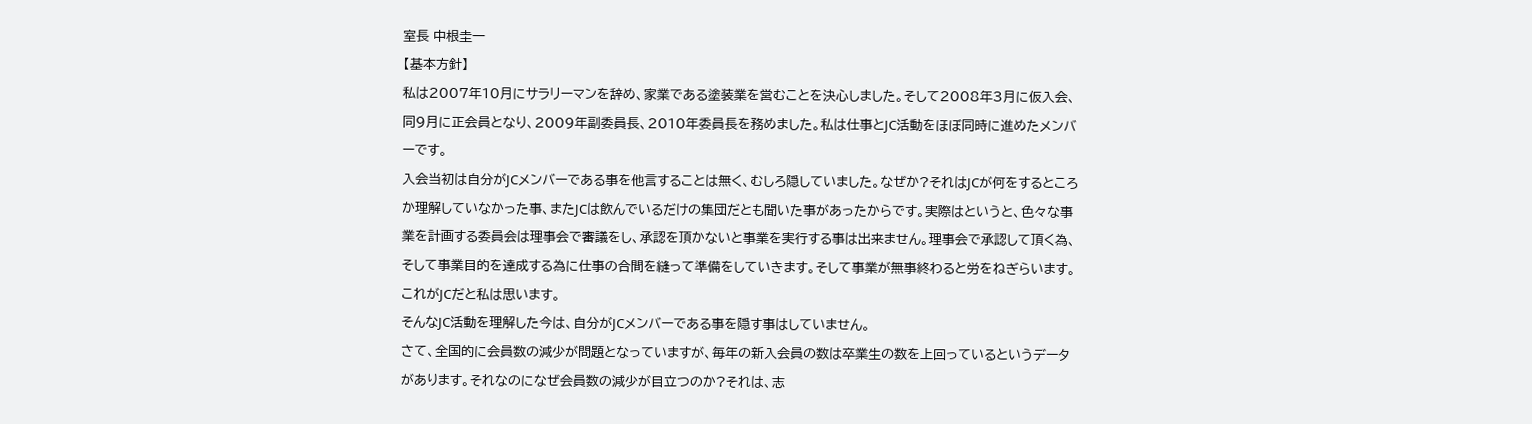室長 中根圭一
【基本方針】
私は2007年10月にサラリーマンを辞め、家業である塗装業を営むことを決心しました。そして2008年3月に仮入会、同9月に正会員となり、2009年副委員長、2010年委員長を務めました。私は仕事とJC活動をほぼ同時に進めたメンバーです。
入会当初は自分がJCメンバーである事を他言することは無く、むしろ隠していました。なぜか?それはJCが何をするところか理解していなかった事、またJCは飲んでいるだけの集団だとも聞いた事があったからです。実際はというと、色々な事業を計画する委員会は理事会で審議をし、承認を頂かないと事業を実行する事は出来ません。理事会で承認して頂く為、そして事業目的を達成する為に仕事の合間を縫って準備をしていきます。そして事業が無事終わると労をねぎらいます。これがJCだと私は思います。
そんなJC活動を理解した今は、自分がJCメンバーである事を隠す事はしていません。
さて、全国的に会員数の減少が問題となっていますが、毎年の新入会員の数は卒業生の数を上回っているというデータがあります。それなのになぜ会員数の減少が目立つのか?それは、志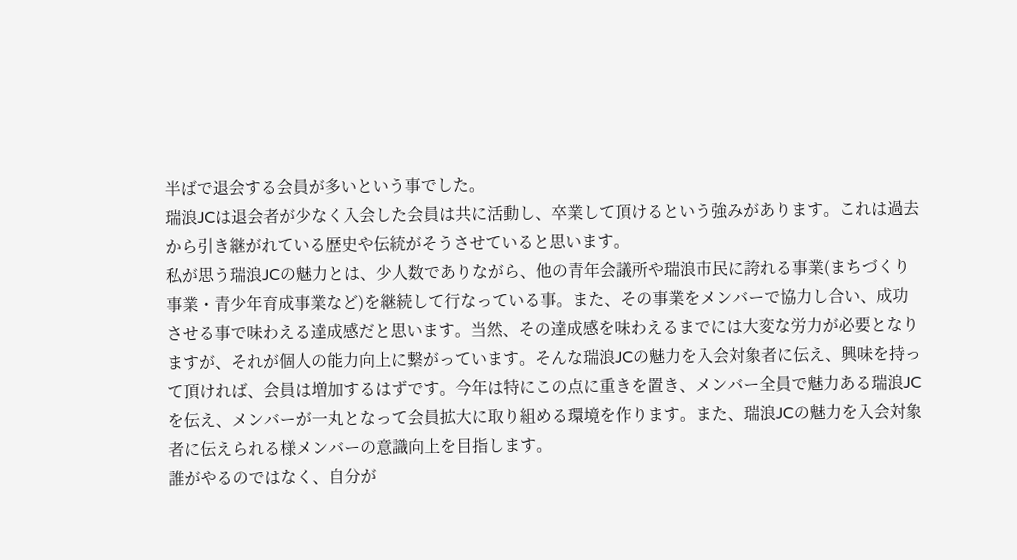半ばで退会する会員が多いという事でした。
瑞浪JCは退会者が少なく入会した会員は共に活動し、卒業して頂けるという強みがあります。これは過去から引き継がれている歴史や伝統がそうさせていると思います。
私が思う瑞浪JCの魅力とは、少人数でありながら、他の青年会議所や瑞浪市民に誇れる事業(まちづくり事業・青少年育成事業など)を継続して行なっている事。また、その事業をメンバーで協力し合い、成功させる事で味わえる達成感だと思います。当然、その達成感を味わえるまでには大変な労力が必要となりますが、それが個人の能力向上に繋がっています。そんな瑞浪JCの魅力を入会対象者に伝え、興味を持って頂ければ、会員は増加するはずです。今年は特にこの点に重きを置き、メンバー全員で魅力ある瑞浪JCを伝え、メンバーが一丸となって会員拡大に取り組める環境を作ります。また、瑞浪JCの魅力を入会対象者に伝えられる様メンバーの意識向上を目指します。
誰がやるのではなく、自分が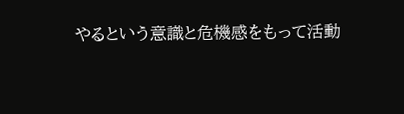やるという意識と危機感をもって活動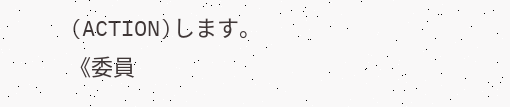(ACTION)します。
《委員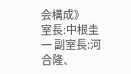会構成》
室長:中根圭一 副室長:河合隆、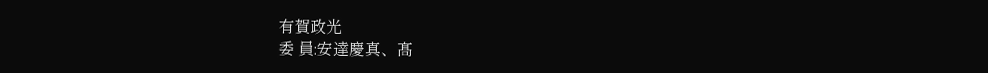有賀政光
委 員:安達慶真、髙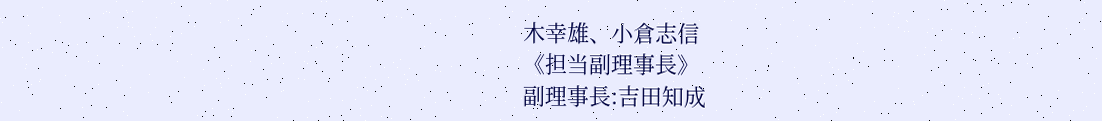木幸雄、小倉志信
《担当副理事長》
副理事長:吉田知成